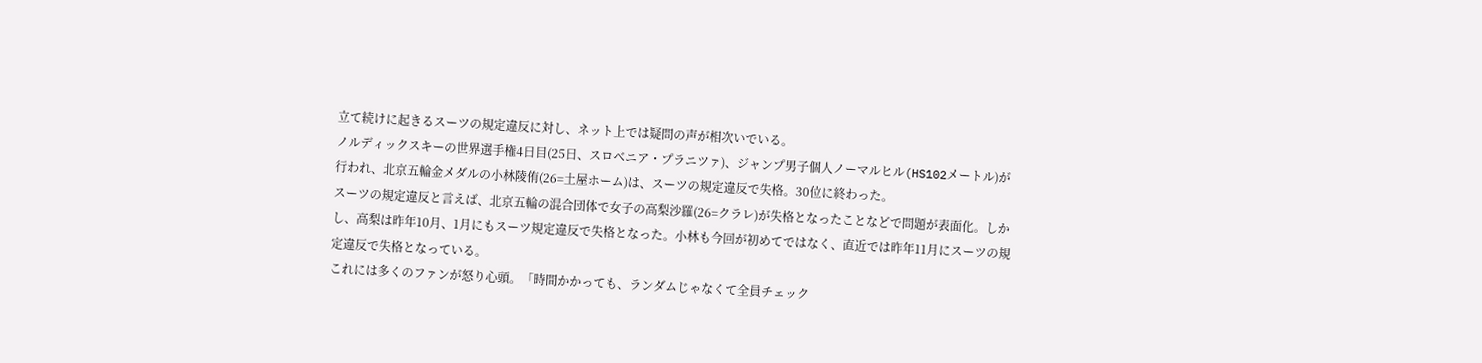立て続けに起きるスーツの規定違反に対し、ネット上では疑問の声が相次いでいる。
ノルディックスキーの世界選手権4日目(25日、スロベニア・プラニツァ)、ジャンプ男子個人ノーマルヒル(HS102メートル)が行われ、北京五輪金メダルの小林陵侑(26=土屋ホーム)は、スーツの規定違反で失格。30位に終わった。
スーツの規定違反と言えば、北京五輪の混合団体で女子の高梨沙羅(26=クラレ)が失格となったことなどで問題が表面化。しかし、高梨は昨年10月、1月にもスーツ規定違反で失格となった。小林も今回が初めてではなく、直近では昨年11月にスーツの規定違反で失格となっている。
これには多くのファンが怒り心頭。「時間かかっても、ランダムじゃなくて全員チェック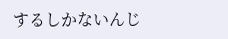するしかないんじ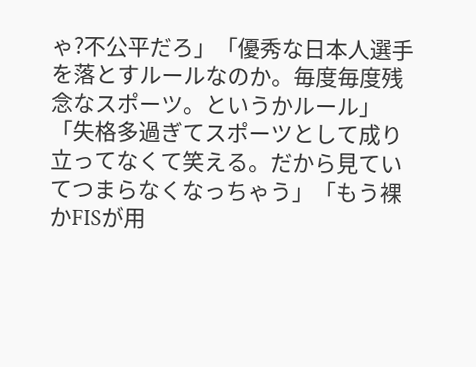ゃ?不公平だろ」「優秀な日本人選手を落とすルールなのか。毎度毎度残念なスポーツ。というかルール」「失格多過ぎてスポーツとして成り立ってなくて笑える。だから見ていてつまらなくなっちゃう」「もう裸かFISが用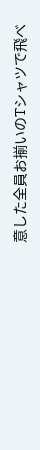意した全員お揃いのTシャツで飛べ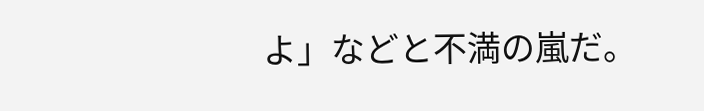よ」などと不満の嵐だ。